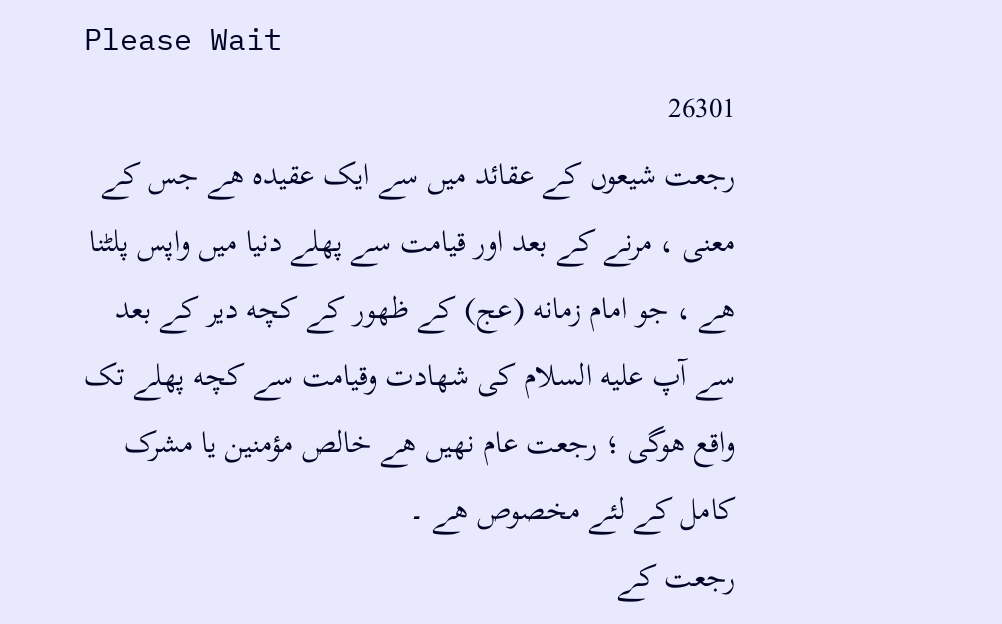Please Wait
26301
رجعت شیعوں کے عقائد میں سے ایک عقیده هے جس کے معنی ، مرنے کے بعد اور قیامت سے پهلے دنیا میں واپس پلٹنا هے ، جو امام زمانه (عج) کے ظهور کے كچه دیر کے بعد سے آپ علیه السلام کی شهادت وقیامت سے کچه پهلے تک واقع هوگی ؛ رجعت عام نهیں هے خالص مؤمنین یا مشرک کامل کے لئے مخصوص هے ۔
رجعت کے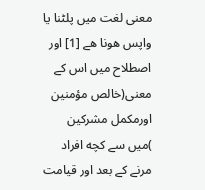معنی لغت میں پلٹنا یا واپس هونا هے [1] اور اصطلاح میں اس کے معنی(خالص مؤمنین اورمکمل مشرکین )میں سے کچه افراد مرنے کے بعد اور قیامت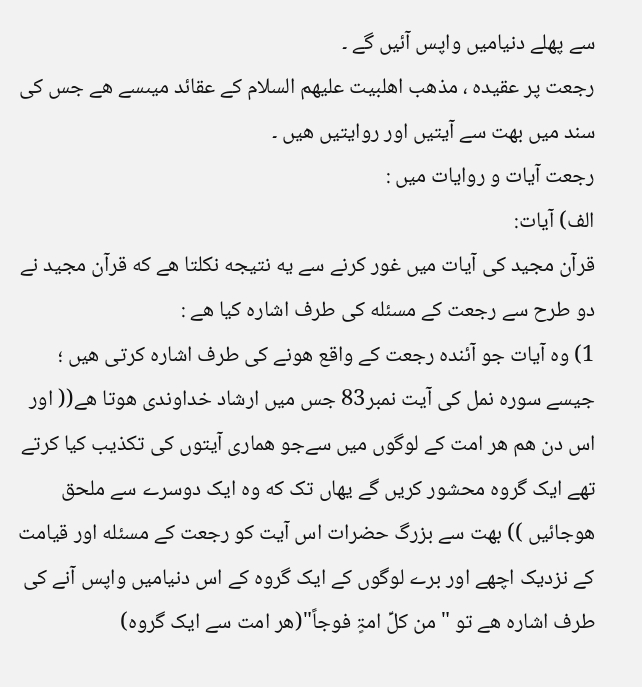سے پهلے دنیامیں واپس آئیں گے ۔
رجعت پر عقیده ، مذهب اهلبیت علیهم السلام کے عقائد میںسے هے جس کی سند میں بهت سے آیتیں اور روایتیں هیں ۔
رجعت آیات و روایات میں :
الف) آیات:
قرآن مجید کی آیات میں غور کرنے سے یه نتیجه نکلتا هے که قرآن مجید نے دو طرح سے رجعت کے مسئله کی طرف اشاره کیا هے :
1) وه آیات جو آئنده رجعت کے واقع هونے کی طرف اشاره کرتی هیں ؛ جیسے سوره نمل کی آیت نمبر83 جس میں ارشاد خداوندی هوتا هے(( اور اس دن هم هر امت کے لوگوں میں سےجو هماری آیتوں کی تکذیب کیا کرتے تھے ایک گروه محشور کریں گے یهاں تک که وه ایک دوسرے سے ملحق هوجائیں )) بهت سے بزرگ حضرات اس آیت کو رجعت کے مسئله اور قیامت کے نزدیک اچھے اور برے لوگوں کے ایک گروه کے اس دنیامیں واپس آنے کی طرف اشاره هے تو " من کلِّ امۃٍ فوجاً"(هر امت سے ایک گروه)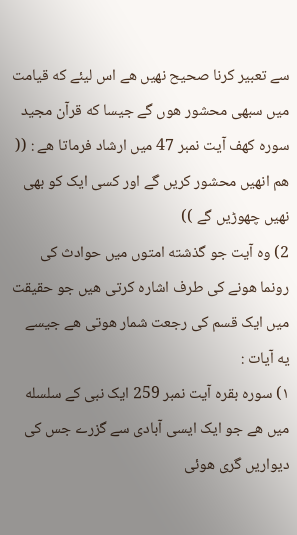سے تعبیر کرنا صحیح نهیں هے اس لیئے که قیامت میں سبھی محشور هوں گے جیسا که قرآن مجید سوره کهف آیت نمبر 47 میں ارشاد فرماتا هے : (( هم انهیں محشور کریں گے اور کسی ایک کو بھی نهیں چھوڑیں گے ))
2) وه آیت جو گذشته امتوں میں حوادث کی رونما هونے کی طرف اشاره کرتی هیں جو حقیقت میں ایک قسم کی رجعت شمار هوتی هے جیسے یه آیات :
۱) سوره بقره آیت نمبر 259 ایک نبی کے سلسله میں هے جو ایک ایسی آبادی سے گزرے جس کی دیواریں گری هوئی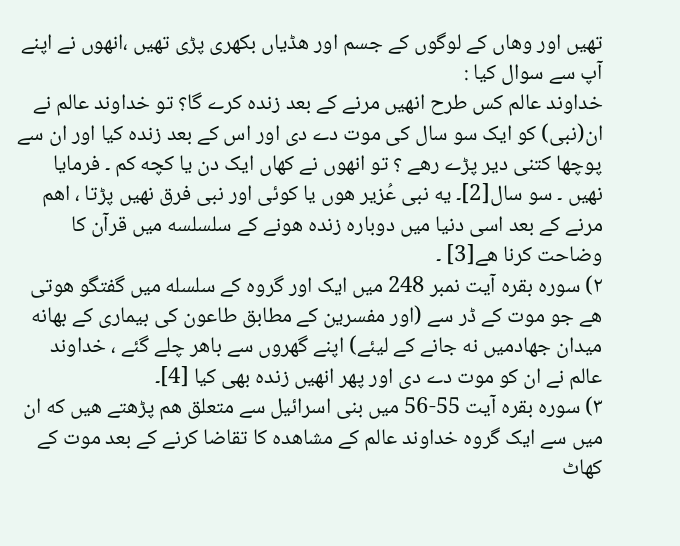تھیں اور وهاں کے لوگوں کے جسم اور هڈیاں بکھری پڑی تھیں ،انهوں نے اپنے آپ سے سوال کیا :
خداوند عالم کس طرح انھیں مرنے کے بعد زنده کرے گا؟ تو خداوند عالم نے ان(نبی) کو ایک سو سال کی موت دے دی اور اس کے بعد زنده کیا اور ان سے پوچھا کتنی دیر پڑے رهے ؟ تو انھوں نے کهاں ایک دن یا كچه کم ۔ فرمایا نهیں ۔ سو سال[2]۔ یه نبی عُزیر هوں یا کوئی اور نبی فرق نهیں پڑتا ، اهم مرنے کے بعد اسی دنیا میں دوباره زنده هونے کے سلسلسه میں قرآن کا وضاحت کرنا هے[3] ۔
۲) سوره بقره آیت نمبر 248 میں ایک اور گروه کے سلسله میں گفتگو هوتی هے جو موت کے ڈر سے (اور مفسرین کے مطابق طاعون کی بیماری کے بهانه میدان جهادمیں نه جانے کے لیئے) اپنے گھروں سے باهر چلے گئے ، خداوند عالم نے ان کو موت دے دی اور پھر انھیں زنده بھی کیا [4]۔
۳) سوره بقره آیت 55-56 میں بنی اسرائیل سے متعلق هم پڑھتے هیں که ان میں سے ایک گروه خداوند عالم کے مشاهده کا تقاضا کرنے کے بعد موت کے کھاٹ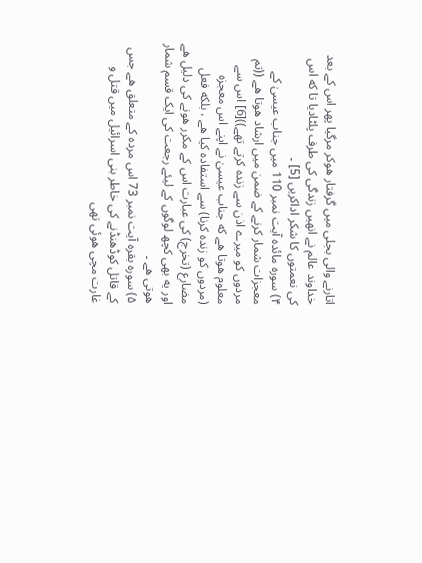اتارنے والی بجلی میں گرفتار هوکر مرگیا پھر اس کے بعد خداوند عالم نے انھیں زندگی کی طرف پلٹادیا تا که اس کی نعمتوں کا شکر اداکریں [5] ۔
۴) سوره مائده آیت نمبر 110 میں جناب عیسیٰ کے معجزات شمار کرنے کے ضمن میں ارشاد هوتا هے ((تم مردوں کو میرے اذن سے زنده کرتے تھے))[6] اس سے معلوم هوتا هے که جناب عیسیٰ نے اپنے اس معجزه (مردوں کو زنده کرنا) سے استفاده کیا هے ، بلکه فعل مضارع (تخرج) کی عبارت اس کے مکرر هونے کی دلیل هے اور یه بھی کچھ لوگوں کے لیئے رجعت کی ایک قسم شمار هوتی هے ۔
۵) سوره بقره آیت نمبر 73 اس مرده کے متعلق هے جس کے قاتل کوڈھنڈنے کی خاطر بنی اسرائیل میں قتل و غارت مچی هوئی تھی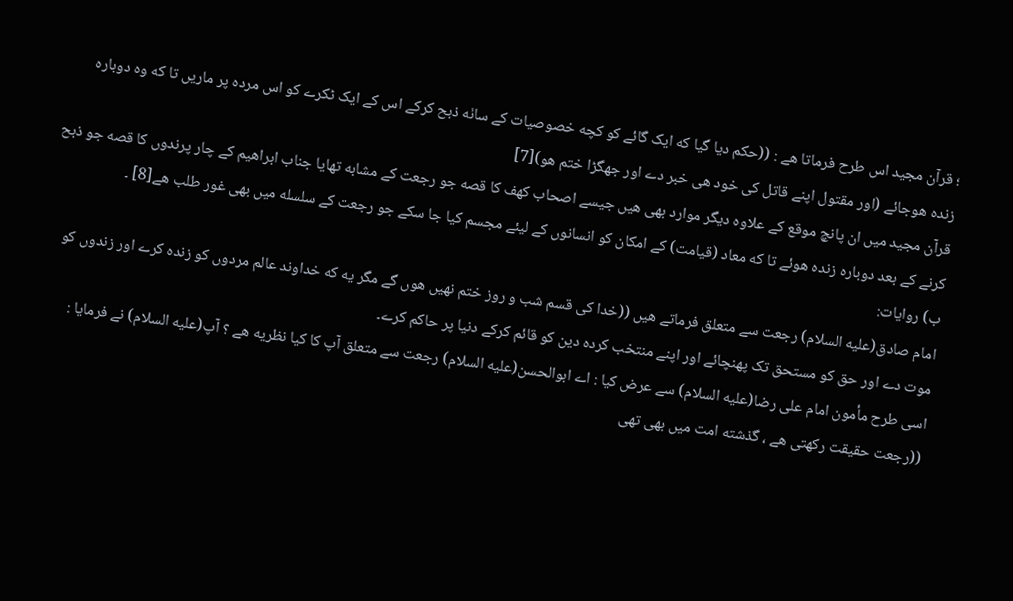؛ قرآن مجید اس طرح فرماتا هے : ((حکم دیا گیا که ایک گائے کو کچه خصوصیات کے ساٺه ذبح کرکے اس کے ایک ٹکرے کو اس مرده پر ماریں تا که وه دوباره زنده هوجائے (اور مقتول اپنے قاتل کی خود هی خبر دے اور جھگڑا ختم هو)[7]
قرآن مجید میں ان پانچ موقع کے علاوه دیگر موارد بھی هیں جیسے اصحاب کهف کا قصه جو رجعت کے مشابه تھایا جناب ابراهیم کے چار پرندوں کا قصه جو ذبح کرنے کے بعد دوباره زنده هوئے تا که معاد (قیامت) کے امکان کو انسانوں کے لیئے مجسم کیا جا سکے جو رجعت کے سلسله میں بھی غور طلب هے[8] ۔
ب) روایات:
امام صادق(علیه السلام) رجعت سے متعلق فرماتے هیں ((خدا کی قسم شب و روز ختم نهیں هوں گے مگر یه که خداوند عالم مردوں کو زنده کرے اور زندوں کو موت دے اور حق کو مستحق تک پهنچائے اور اپنے منتخب کرده دین کو قائم کرکے دنیا پر حاکم کرے۔
اسی طرح مأمون امام علی رضا(علیه السلام) سے عرض کیا : اے ابوالحسن(علیه السلام) رجعت سے متعلق آپ کا کیا نظریه هے ؟ آپ(علیه السلام) نے فرمایا : ((رجعت حقیقت رکھتی هے ، گذشته امت میں بھی تھی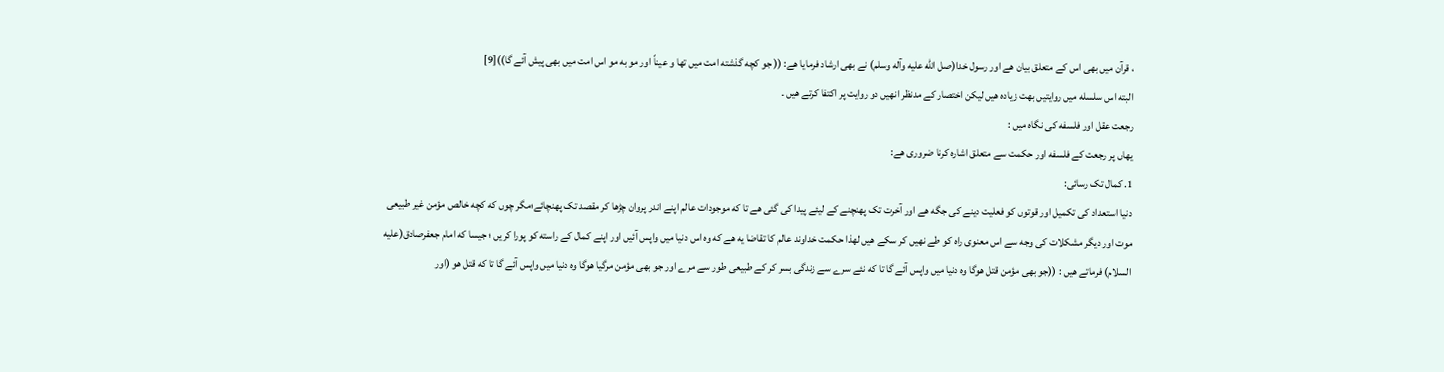، قرآن میں بھی اس کے متعلق بیان هے اور رسول خدا(صل الله علیه وآله وسلم) نے بھی ارشاد فرمایا هے: (( جو کچه گذشته امت میں تھا و عیناً اور مو به مو اس امت میں بھی پیش آئے گا))[9]
البته اس سلسله میں روایتیں بهت زیاده هیں لیکن اختصار کے مدنظر انھیں دو روایت پر اکتفا کرتے هیں ۔
رجعت عقل اور فلسفه کی نگاه میں :
یهاں پر رجعت کے فلسفه اور حکمت سے متعلق اشاره کرنا ضروری هے:
1. کمال تک رسائی:
دنیا استعداد کی تکمیل اور قوتوں کو فعلیت دینے کی جگه هے اور آخرت تک پهنچنے کے لیئے پیدا کی گئی هے تا که موجودات عالم اپنے اندر پروان چڑھا کر مقصد تک پهنچائے؛مگر چوں که کچه خالص مؤمن غیر طبیعی موت اور دیگر مشکلات کی وجه سے اس معنوی راه کو طے نهیں کر سکے هیں لهذا حکمت خداوند عالم کا تقاضا یه هے که وه اس دنیا میں واپس آئیں اور اپنے کمال کے راسته کو پورا کریں ؛ جیسا که امام جعفرصادق(علیه السلام) فرماتے هیں : ((جو بھی مؤمن قتل هوگا وه دنیا میں واپس آئے گا تا که نئے سرے سے زندگی بسر کر کے طبیعی طور سے مرے اور جو بھی مؤمن مرگیا هوگا وه دنیا میں واپس آئے گا تا که قتل هو (اور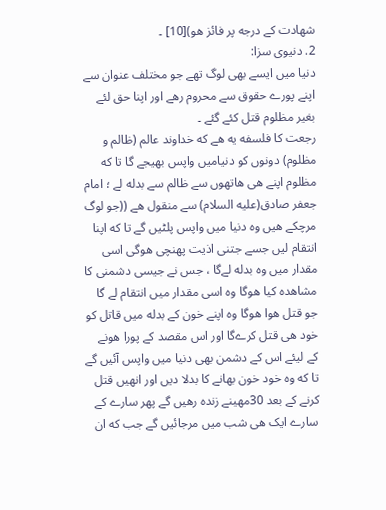شهادت کے درجه پر فائز هو)[10] ۔
2. دنیوی سزا:
دنیا میں ایسے بھی لوگ تھے جو مختلف عنوان سے اپنے پورے حقوق سے محروم رهے اور اپنا حق لئے بغیر مظلوم قتل کئے گئے ۔
رجعت کا فلسفه یه هے که خداوند عالم (ظالم و مظلوم) دونوں کو دنیامیں واپس بھیجے گا تا که مظلوم اپنے هی هاتھوں سے ظالم سے بدله لے ؛ امام جعفر صادق(علیه السلام) سے منقول هے ((جو لوگ مرچکے هیں وه دنیا میں واپس پلٹیں گے تا که اپنا انتقام لیں جسے جتنی اذیت پهنچی هوگی اسی مقدار میں وه بدله لےگا ، جس نے جیسی دشمنی کا مشاهده کیا هوگا وه اسی مقدار میں انتقام لے گا جو قتل هوا هوگا وه اپنے خون کے بدله میں قاتل کو خود هی قتل کرےگا اور اس مقصد کے پورا هونے کے لیئے اس کے دشمن بھی دنیا میں واپس آئیں گے تا که وه خود خون بهانے کا بدلا دیں اور انھیں قتل کرنے کے بعد 30مهینے زنده رهیں گے پھر سارے کے سارے ایک هی شب میں مرجائیں گے جب که ان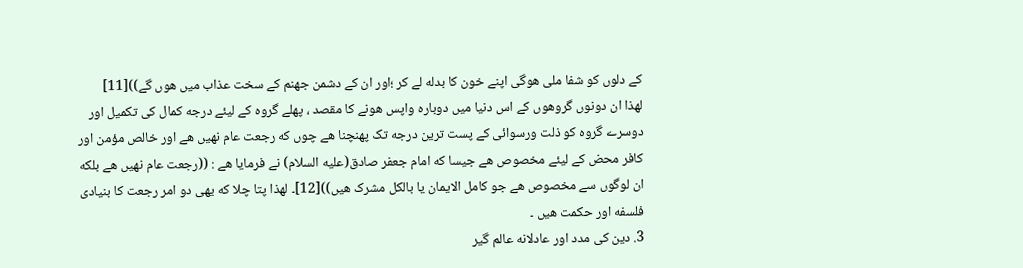کے دلوں کو شفا ملی هوگی اپنے خون کا بدله لے کر ؛اور ان کے دشمن جهنم کے سخت عذاب میں هوں گے))[11]
لهذا ان دونوں گروهوں کے اس دنیا میں دوباره واپس هونے کا مقصد ، پهلے گروه کے لیئے درجه کمال کی تکمیل اور دوسرے گروه کو ذلت ورسوائی کے پست ترین درجه تک پهنچنا هے چوں که رجعت عام نهیں هے اور خالص مؤمن اور کافر محض کے لیئے مخصوص هے جیسا که امام جعفر صادق(علیه السلام) نے فرمایا هے : ((رجعت عام نهیں هے بلکه ان لوگوں سے مخصوص هے جو کامل الایمان یا بالکل مشرک هیں))[12]۔ لهذا پتا چلا که یهی دو امر رجعت کا بنیادی فلسفه اور حکمت هیں ۔
3. دین کی مدد اور عادلانه عالم گیر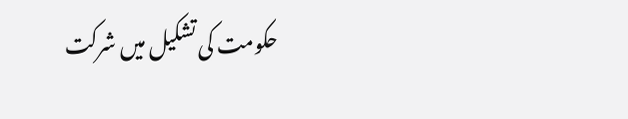حکومت کی تشکیل میں شرکت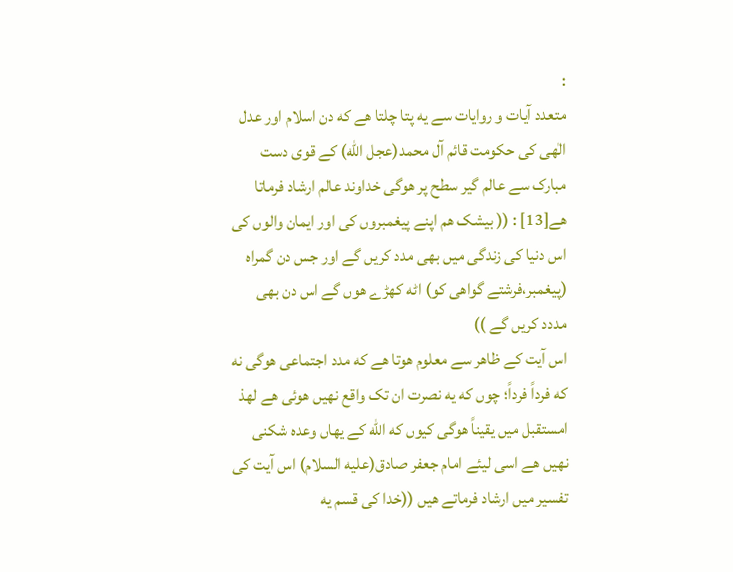:
متعدد آیات و روایات سے یه پتا چلتا هے که دن اسلام اور عدل الٰهی کی حکومت قائم آل محمد(عجل الله) کے قوی دست مبارک سے عالم گیر سطح پر هوگی خداوند عالم ارشاد فرماتا هے[13] : (( بیشک هم اپنے پیغمبروں کی اور ایمان والوں کی اس دنیا کی زندگی میں بھی مدد کریں گے اور جس دن گمراه (پیغمبر،فرشتے گواهی کو) اٹه کھڑے هوں گے اس دن بھی مددد کریں گے ))
اس آیت کے ظاهر سے معلوم هوتا هے که مدد اجتماعی هوگی نه که فرداً فرداً؛ چوں که یه نصرت ان تک واقع نهیں هوئی هے لهذ امستقبل میں یقیناً هوگی کیوں که الله کے یهاں وعده شکنی نهیں هے اسی لیئے امام جعفر صادق(علیه السلام) اس آیت کی تفسیر میں ارشاد فرماتے هیں ((خدا کی قسم یه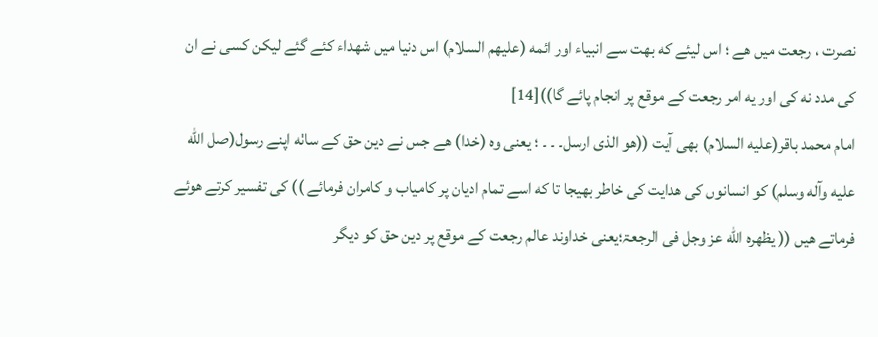نصرت ، رجعت میں هے ؛ اس لیئے که بهت سے انبیاء اور ائمه (علیهم السلام) اس دنیا میں شهداء کئے گئے لیکن کسی نے ان کی مدد نه کی اور یه امر رجعت کے موقع پر انجام پائے گا))[14]
امام محمد باقر(علیه السلام) بھی آیت ((هو الذی ارسل۔ ۔ ۔ ؛ یعنی وه (خدا) هے جس نے دین حق کے ساٺه اپنے رسول(صل الله علیه وآله وسلم) کو انسانوں کی هدایت کی خاطر بھیجا تا که اسے تمام ادیان پر کامیاب و کامران فرمائے )) کی تفسیر کرتے هوئے فرماتے هیں (( یظهره الله عز وجل فی الرجعۃ؛یعنی خداوند عالم رجعت کے موقع پر دین حق کو دیگر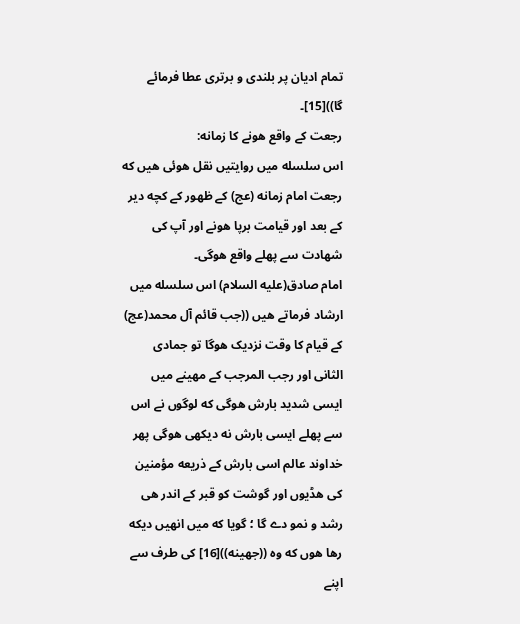تمام ادیان پر بلندی و برتری عطا فرمائے گا))[15]۔
رجعت کے واقع هونے کا زمانه:
اس سلسله میں روایتیں نقل هوئی هیں که رجعت امام زمانه (عج) کے ظهور کے کچه دیر کے بعد اور قیامت برپا هونے اور آپ کی شهادت سے پهلے واقع هوگی۔
امام صادق(علیه السلام) اس سلسله میں ارشاد فرماتے هیں ((جب قائم آل محمد(عج) کے قیام کا وقت نزدیک هوگا تو جمادی الثانی اور رجب المرجب کے مهینے میں ایسی شدید بارش هوگی که لوگوں نے اس سے پهلے ایسی بارش نه دیکھی هوگی پھر خداوند عالم اسی بارش کے ذریعه مؤمنین کی هڈیوں اور گوشت کو قبر کے اندر هی رشد و نمو دے گا ؛ گویا که میں انھیں دیکه رها هوں که وه ((جهینه))[16] کی طرف سے اپنے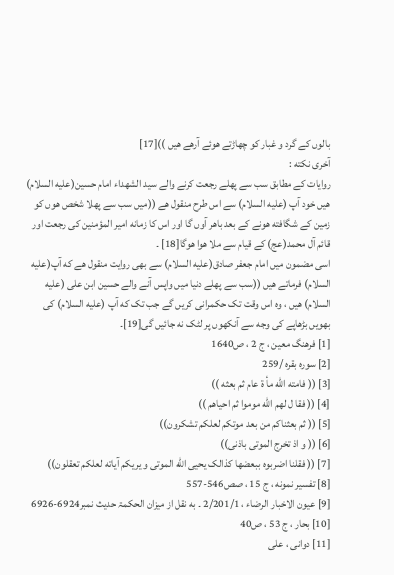بالوں کے گرد و غبار کو چھاڑتے هوئے آرهے هیں ))[17]
آخری نکته :
روایات کے مطابق سب سے پهلے رجعت کرنے والے سید الشهداء امام حسین(علیه السلام) هیں خود آپ (علیه السلام) سے اس طرح منقول هے ((میں سب سے پهلا شخص هوں کو زمین کے شگافته هونے کے بعد باهر آوں گا اور اس کا زمانه امیر المؤمنین کی رجعت اور قائم آل محمد(عج) کے قیام سے ملا هوا هوگا[18] ۔
اسی مضمون میں امام جعفر صادق(علیه السلام) سے بھی روایت منقول هے که آپ(علیه السلام) فرماتے هیں ((سب سے پهلے دنیا میں واپس آنے والے حسین ابن علی (علیه السلام) هیں ، وه اس وقت تک حکمرانی کریں گے جب تک که آپ (علیه السلام) کی بھویں بڑھاپے کی وجه سے آنکھوں پر لٹک نه جائیں گی[19]۔
[1] فرهنگ معین ، ج 2 ، ص1640
[2] سوره بقره /259
[3] (( فامته الله مأ ۃ عام ثم بعثه ))
[4] (( فقا ل لھم الله موموا ثم احیاھم ))
[5] (( ثم بعثناکم من بعد موتکم لعلکم تشکرون))
[6] (( و اذ تخرج الموتی باذنی))
[7] (( فقلنا اضربوه ببعضها کذالک یحیی الله الموتی و یریکم آیاته لعلکم تعقلون))
[8] تفسیر نمونه ، ج 15 ، صص546-557
[9] عیون الاخبار الرضاء ، 2/201/1 ۔ به نقل از میزان الحکمۃ حدیث نمبر6924-6926
[10] بحار ، ج 53 ، ص40
[11] دوانی ، علی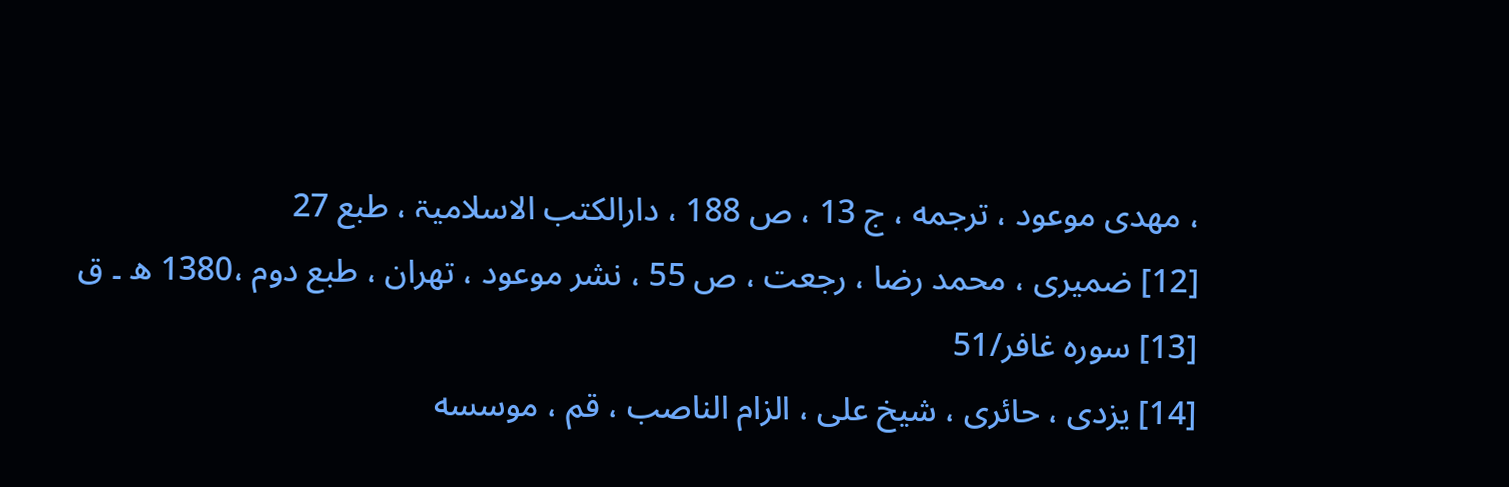، مھدی موعود ، ترجمه ، ج 13 ، ص 188 ، دارالکتب الاسلامیۃ ، طبع 27
[12] ضمیری ، محمد رضا ، رجعت ، ص 55 ، نشر موعود ، تهران ، طبع دوم ،1380 ھ ۔ ق
[13] سوره غافر/51
[14] یزدی ، حائری ، شیخ علی ، الزام الناصب ، قم ، موسسه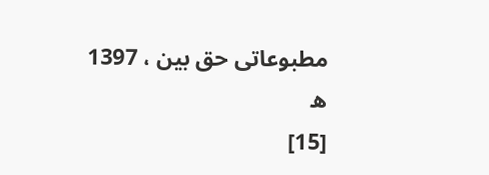مطبوعاتی حق بین ، 1397 ھ
[15]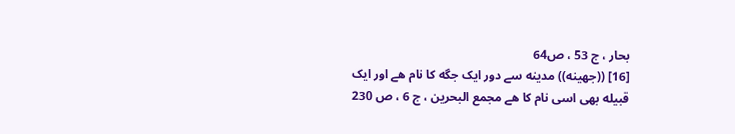بحار ، ج 53 ، ص64
[16] ((جهینه)) مدینه سے دور ایک جگه کا نام هے اور ایک قبیله بھی اسی نام کا هے مجمع البحرین ، ج 6 ، ص 230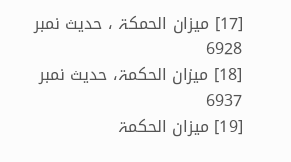[17] میزان الحمکۃ ، حدیث نمبر 6928
[18] میزان الحکمۃ، حدیث نمبر 6937
[19] میزان الحکمۃ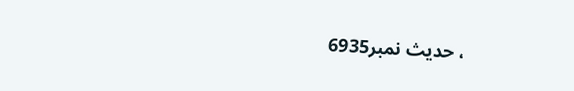، حدیث نمبر6935